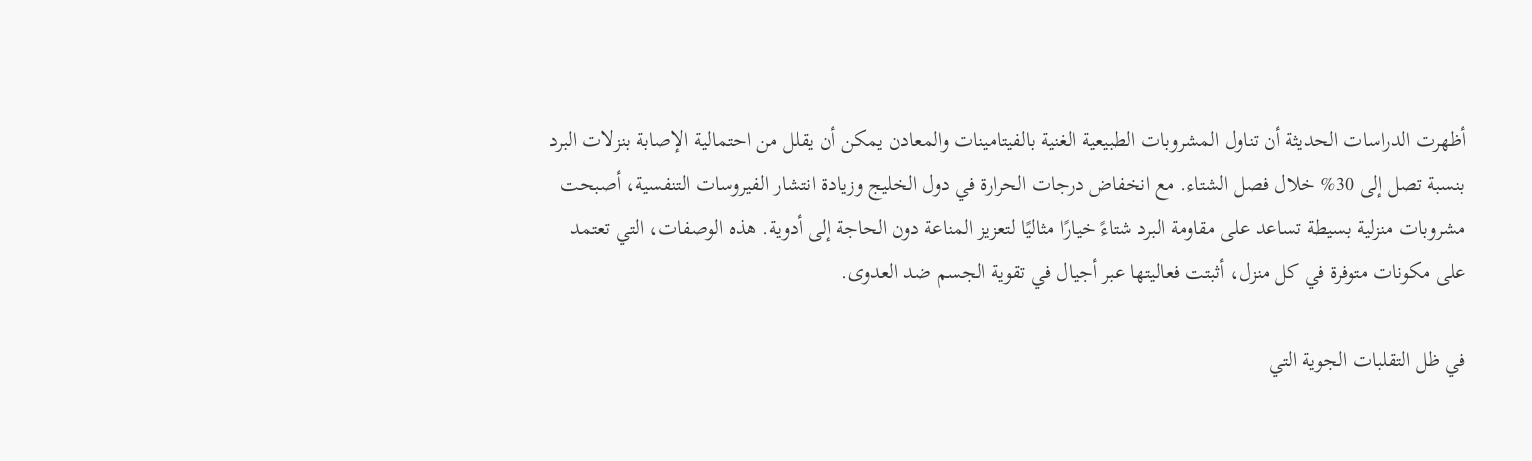أظهرت الدراسات الحديثة أن تناول المشروبات الطبيعية الغنية بالفيتامينات والمعادن يمكن أن يقلل من احتمالية الإصابة بنزلات البرد بنسبة تصل إلى 30% خلال فصل الشتاء. مع انخفاض درجات الحرارة في دول الخليج وزيادة انتشار الفيروسات التنفسية، أصبحت مشروبات منزلية بسيطة تساعد على مقاومة البرد شتاءً خيارًا مثاليًا لتعزيز المناعة دون الحاجة إلى أدوية. هذه الوصفات، التي تعتمد على مكونات متوفرة في كل منزل، أثبتت فعاليتها عبر أجيال في تقوية الجسم ضد العدوى.

في ظل التقلبات الجوية التي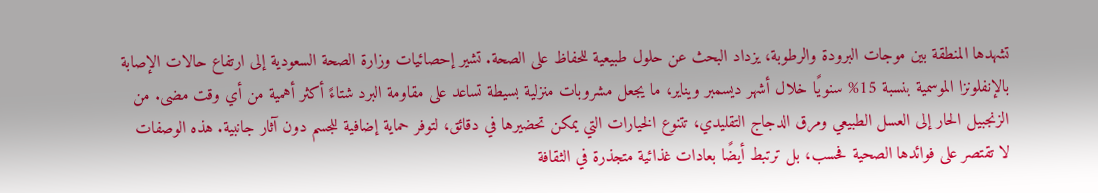تشهدها المنطقة بين موجات البرودة والرطوبة، يزداد البحث عن حلول طبيعية للحفاظ على الصحة. تشير إحصائيات وزارة الصحة السعودية إلى ارتفاع حالات الإصابة بالإنفلونزا الموسمية بنسبة 15% سنويًا خلال أشهر ديسمبر ويناير، ما يجعل مشروبات منزلية بسيطة تساعد على مقاومة البرد شتاءً أكثر أهمية من أي وقت مضى. من الزنجبيل الحار إلى العسل الطبيعي ومرق الدجاج التقليدي، تتنوع الخيارات التي يمكن تحضيرها في دقائق، لتوفر حماية إضافية للجسم دون آثار جانبية. هذه الوصفات لا تقتصر على فوائدها الصحية فحسب، بل ترتبط أيضًا بعادات غذائية متجذرة في الثقافة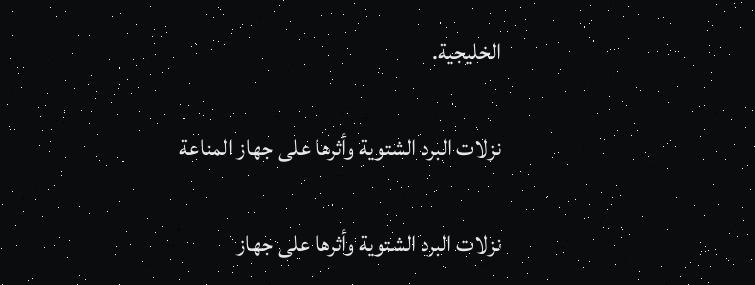الخليجية.

نزلات البرد الشتوية وأثرها على جهاز المناعة

نزلات البرد الشتوية وأثرها على جهاز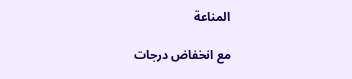المناعة

مع انخفاض درجات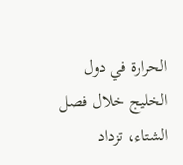الحرارة في دول الخليج خلال فصل الشتاء، تزداد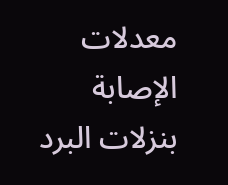معدلات الإصابة بنزلات البرد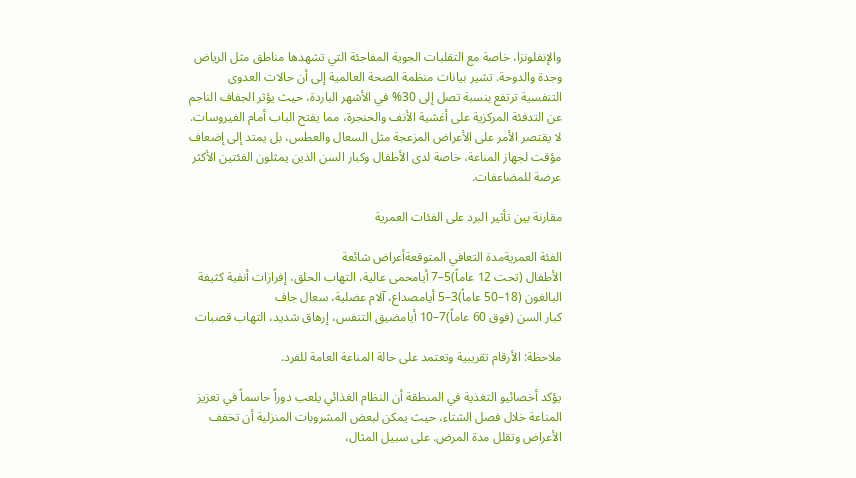والإنفلونزا، خاصة مع التقلبات الجوية المفاجئة التي تشهدها مناطق مثل الرياض وجدة والدوحة. تشير بيانات منظمة الصحة العالمية إلى أن حالات العدوى التنفسية ترتفع بنسبة تصل إلى 30% في الأشهر الباردة، حيث يؤثر الجفاف الناجم عن التدفئة المركزية على أغشية الأنف والحنجرة، مما يفتح الباب أمام الفيروسات. لا يقتصر الأمر على الأعراض المزعجة مثل السعال والعطس، بل يمتد إلى إضعاف مؤقت لجهاز المناعة، خاصة لدى الأطفال وكبار السن الذين يمثلون الفئتين الأكثر عرضة للمضاعفات.

مقارنة بين تأثير البرد على الفئات العمرية

الفئة العمريةمدة التعافي المتوقعةأعراض شائعة
الأطفال (تحت 12 عاماً)5–7 أيامحمى عالية، التهاب الحلق، إفرازات أنفية كثيفة
البالغون (18–50 عاماً)3–5 أيامصداع، آلام عضلية، سعال جاف
كبار السن (فوق 60 عاماً)7–10 أيامضيق التنفس، إرهاق شديد، التهاب قصبات

ملاحظة: الأرقام تقريبية وتعتمد على حالة المناعة العامة للفرد.

يؤكد أخصائيو التغذية في المنطقة أن النظام الغذائي يلعب دوراً حاسماً في تعزيز المناعة خلال فصل الشتاء، حيث يمكن لبعض المشروبات المنزلية أن تخفف الأعراض وتقلل مدة المرض. على سبيل المثال،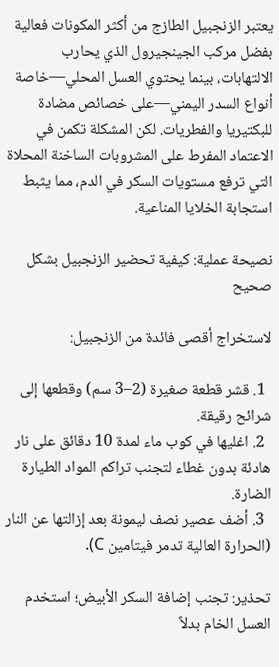يعتبر الزنجبيل الطازج من أكثر المكونات فعالية بفضل مركب الجينجيرول الذي يحارب الالتهابات، بينما يحتوي العسل المحلي—خاصة أنواع السدر اليمني—على خصائص مضادة للبكتيريا والفطريات. لكن المشكلة تكمن في الاعتماد المفرط على المشروبات الساخنة المحلاة التي ترفع مستويات السكر في الدم، مما يثبط استجابة الخلايا المناعية.

نصيحة عملية: كيفية تحضير الزنجبيل بشكل صحيح

لاستخراج أقصى فائدة من الزنجبيل:

  1. قشر قطعة صغيرة (2–3 سم) وقطعها إلى شرائح رقيقة.
  2. اغليها في كوب ماء لمدة 10 دقائق على نار هادئة بدون غطاء لتجنب تراكم المواد الطيارة الضارة.
  3. أضف عصير نصف ليمونة بعد إزالتها عن النار (الحرارة العالية تدمر فيتامين C).

تحذير: تجنب إضافة السكر الأبيض؛ استخدم العسل الخام بدلاً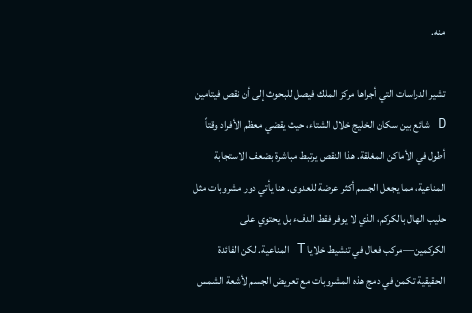منه.

تشير الدراسات التي أجراها مركز الملك فيصل للبحوث إلى أن نقص فيتامين D شائع بين سكان الخليج خلال الشتاء، حيث يقضي معظم الأفراد وقتاً أطول في الأماكن المغلقة. هذا النقص يرتبط مباشرة بضعف الاستجابة المناعية، مما يجعل الجسم أكثر عرضة للعدوى. هنا يأتي دور مشروبات مثل حليب الهال بالكركم، الذي لا يوفر فقط الدفء بل يحتوي على الكركمين—مركب فعال في تنشيط خلايا T المناعية. لكن الفائدة الحقيقية تكمن في دمج هذه المشروبات مع تعريض الجسم لأشعة الشمس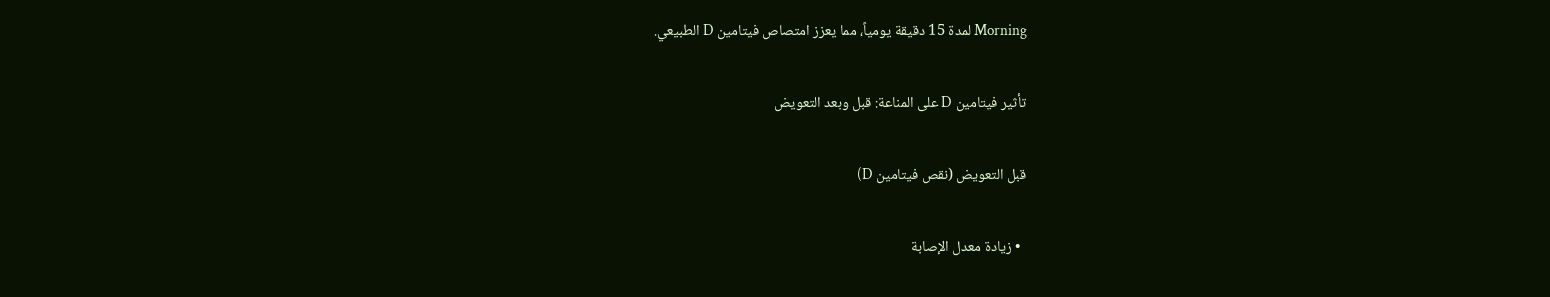Morning لمدة 15 دقيقة يومياً، مما يعزز امتصاص فيتامين D الطبيعي.

تأثير فيتامين D على المناعة: قبل وبعد التعويض

قبل التعويض (نقص فيتامين D)

  • زيادة معدل الإصابة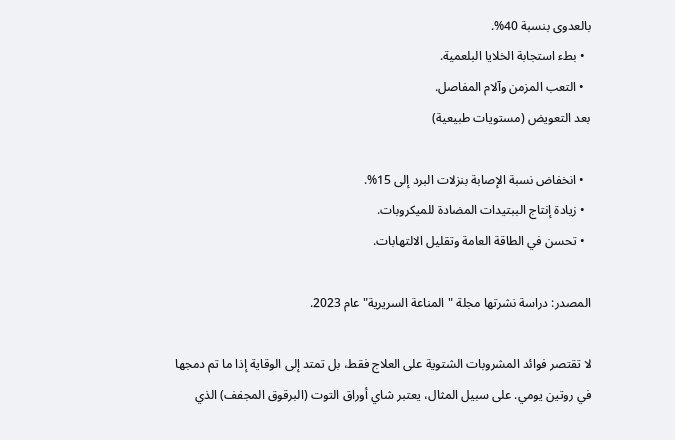بالعدوى بنسبة 40%.
  • بطء استجابة الخلايا البلعمية.
  • التعب المزمن وآلام المفاصل.
بعد التعويض (مستويات طبيعية)

  • انخفاض نسبة الإصابة بنزلات البرد إلى 15%.
  • زيادة إنتاج الببتيدات المضادة للميكروبات.
  • تحسن في الطاقة العامة وتقليل الالتهابات.

المصدر: دراسة نشرتها مجلة "المناعة السريرية" عام 2023.

لا تقتصر فوائد المشروبات الشتوية على العلاج فقط، بل تمتد إلى الوقاية إذا ما تم دمجها في روتين يومي. على سبيل المثال، يعتبر شاي أوراق التوت (البرقوق المجفف) الذي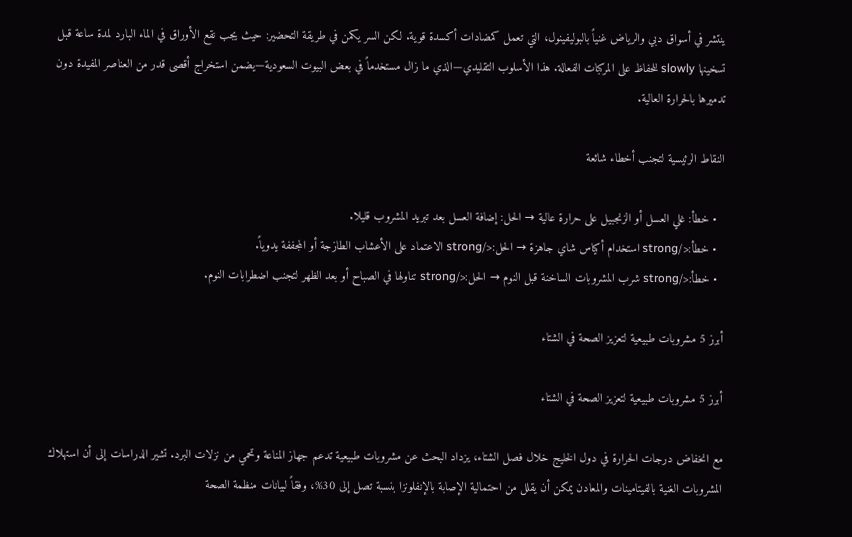ينتشر في أسواق دبي والرياض غنياً بالبوليفينول، التي تعمل كمضادات أكسدة قوية. لكن السر يكمن في طريقة التحضير: حيث يجب نقع الأوراق في الماء البارد لمدة ساعة قبل تسخينها slowly للحفاظ على المركبات الفعالة. هذا الأسلوب التقليدي—الذي ما زال مستخدماً في بعض البيوت السعودية—يضمن استخراج أقصى قدر من العناصر المفيدة دون تدميرها بالحرارة العالية.

النقاط الرئيسية لتجنب أخطاء شائعة

  • خطأ: غلي العسل أو الزنجبيل على حرارة عالية → الحل: إضافة العسل بعد تبريد المشروب قليلا.
  • خطأ:</strong استخدام أكياس شاي جاهزة → الحل:</strong الاعتماد على الأعشاب الطازجة أو المجففة يدوياً.
  • خطأ:</strong شرب المشروبات الساخنة قبل النوم → الحل:</strong تناولها في الصباح أو بعد الظهر لتجنب اضطرابات النوم.

أبرز 5 مشروبات طبيعية لتعزيز الصحة في الشتاء

أبرز 5 مشروبات طبيعية لتعزيز الصحة في الشتاء

مع انخفاض درجات الحرارة في دول الخليج خلال فصل الشتاء، يزداد البحث عن مشروبات طبيعية تدعم جهاز المناعة وتحمي من نزلات البرد. تشير الدراسات إلى أن استهلاك المشروبات الغنية بالفيتامينات والمعادن يمكن أن يقلل من احتمالية الإصابة بالإنفلونزا بنسبة تصل إلى 30%، وفقاً لبيانات منظمة الصحة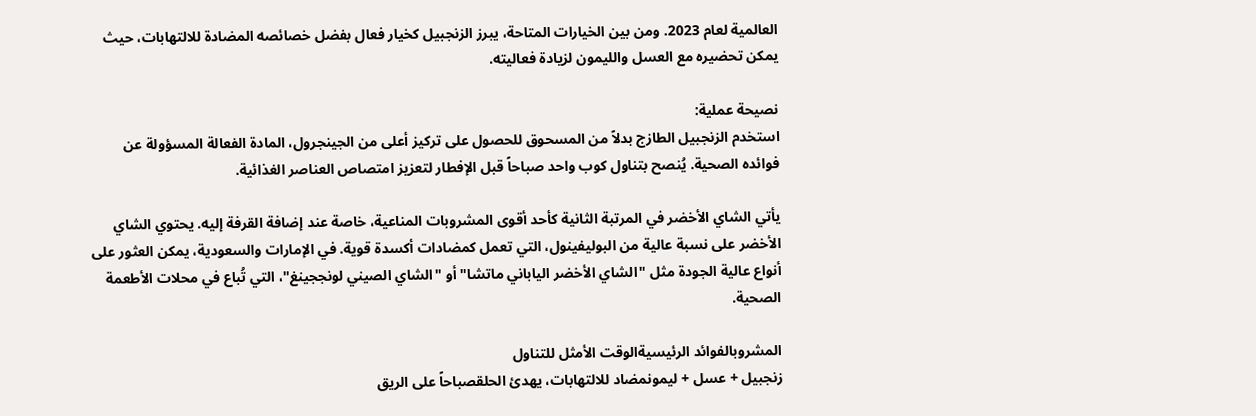العالمية لعام 2023. ومن بين الخيارات المتاحة، يبرز الزنجبيل كخيار فعال بفضل خصائصه المضادة للالتهابات، حيث يمكن تحضيره مع العسل والليمون لزيادة فعاليته.

نصيحة عملية:
استخدم الزنجبيل الطازج بدلاً من المسحوق للحصول على تركيز أعلى من الجينجرول، المادة الفعالة المسؤولة عن فوائده الصحية. يُنصح بتناول كوب واحد صباحاً قبل الإفطار لتعزيز امتصاص العناصر الغذائية.

يأتي الشاي الأخضر في المرتبة الثانية كأحد أقوى المشروبات المناعية، خاصة عند إضافة القرفة إليه. يحتوي الشاي الأخضر على نسبة عالية من البوليفينول، التي تعمل كمضادات أكسدة قوية. في الإمارات والسعودية، يمكن العثور على أنواع عالية الجودة مثل "الشاي الأخضر الياباني ماتشا" أو "الشاي الصيني لونججينغ"، التي تُباع في محلات الأطعمة الصحية.

المشروبالفوائد الرئيسيةالوقت الأمثل للتناول
زنجبيل + عسل + ليمونمضاد للالتهابات، يهدئ الحلقصباحاً على الريق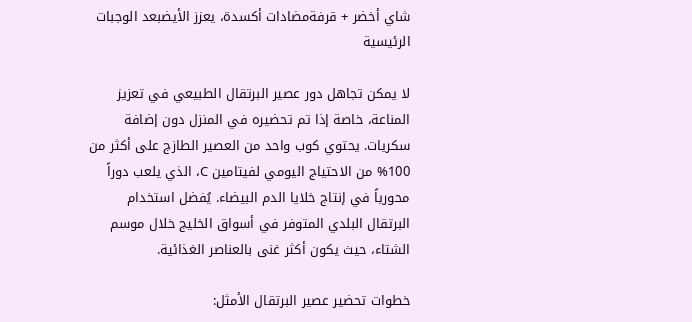شاي أخضر + قرفةمضادات أكسدة، يعزز الأيضبعد الوجبات الرئيسية

لا يمكن تجاهل دور عصير البرتقال الطبيعي في تعزيز المناعة، خاصة إذا تم تحضيره في المنزل دون إضافة سكريات. يحتوي كوب واحد من العصير الطازج على أكثر من 100% من الاحتياج اليومي لفيتامين C، الذي يلعب دوراً محورياً في إنتاج خلايا الدم البيضاء. يُفضل استخدام البرتقال البلدي المتوفر في أسواق الخليج خلال موسم الشتاء، حيث يكون أكثر غنى بالعناصر الغذائية.

خطوات تحضير عصير البرتقال الأمثل: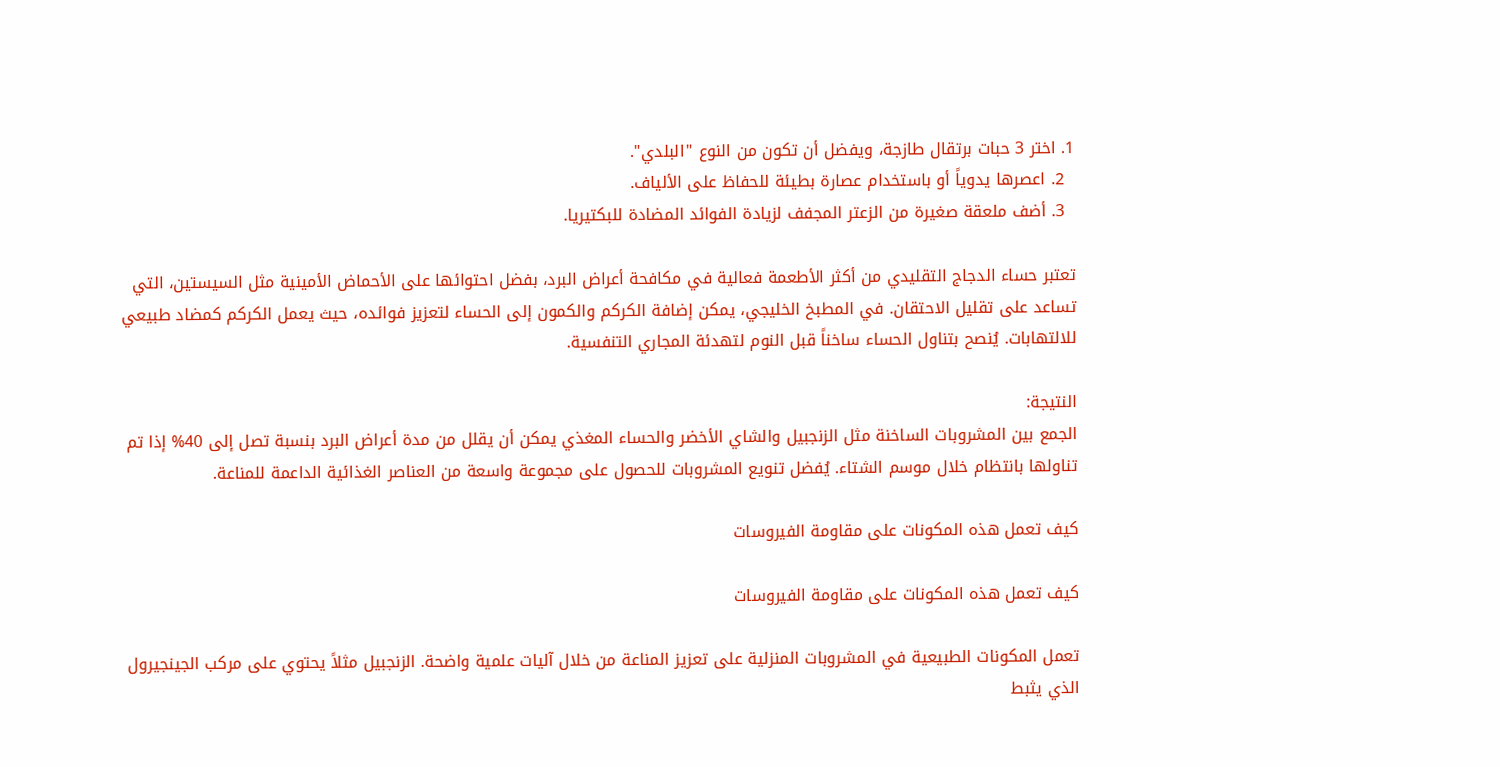1. اختر 3 حبات برتقال طازجة، ويفضل أن تكون من النوع "البلدي".
  2. اعصرها يدوياً أو باستخدام عصارة بطيئة للحفاظ على الألياف.
  3. أضف ملعقة صغيرة من الزعتر المجفف لزيادة الفوائد المضادة للبكتيريا.

تعتبر حساء الدجاج التقليدي من أكثر الأطعمة فعالية في مكافحة أعراض البرد، بفضل احتوائها على الأحماض الأمينية مثل السيستين، التي تساعد على تقليل الاحتقان. في المطبخ الخليجي، يمكن إضافة الكركم والكمون إلى الحساء لتعزيز فوائده، حيث يعمل الكركم كمضاد طبيعي للالتهابات. يُنصح بتناول الحساء ساخناً قبل النوم لتهدئة المجاري التنفسية.

النتيجة:
الجمع بين المشروبات الساخنة مثل الزنجبيل والشاي الأخضر والحساء المغذي يمكن أن يقلل من مدة أعراض البرد بنسبة تصل إلى 40% إذا تم تناولها بانتظام خلال موسم الشتاء. يُفضل تنويع المشروبات للحصول على مجموعة واسعة من العناصر الغذائية الداعمة للمناعة.

كيف تعمل هذه المكونات على مقاومة الفيروسات

كيف تعمل هذه المكونات على مقاومة الفيروسات

تعمل المكونات الطبيعية في المشروبات المنزلية على تعزيز المناعة من خلال آليات علمية واضحة. الزنجبيل مثلاً يحتوي على مركب الجينجيرول الذي يثبط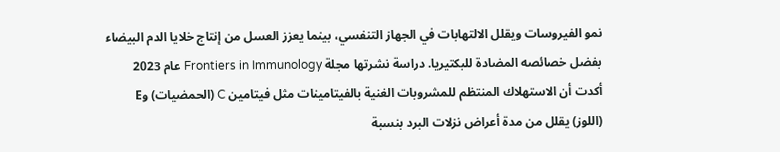نمو الفيروسات ويقلل الالتهابات في الجهاز التنفسي، بينما يعزز العسل من إنتاج خلايا الدم البيضاء بفضل خصائصه المضادة للبكتيريا. دراسة نشرتها مجلة Frontiers in Immunology عام 2023 أكدت أن الاستهلاك المنتظم للمشروبات الغنية بالفيتامينات مثل فيتامين C (الحمضيات) وE (اللوز) يقلل من مدة أعراض نزلات البرد بنسبة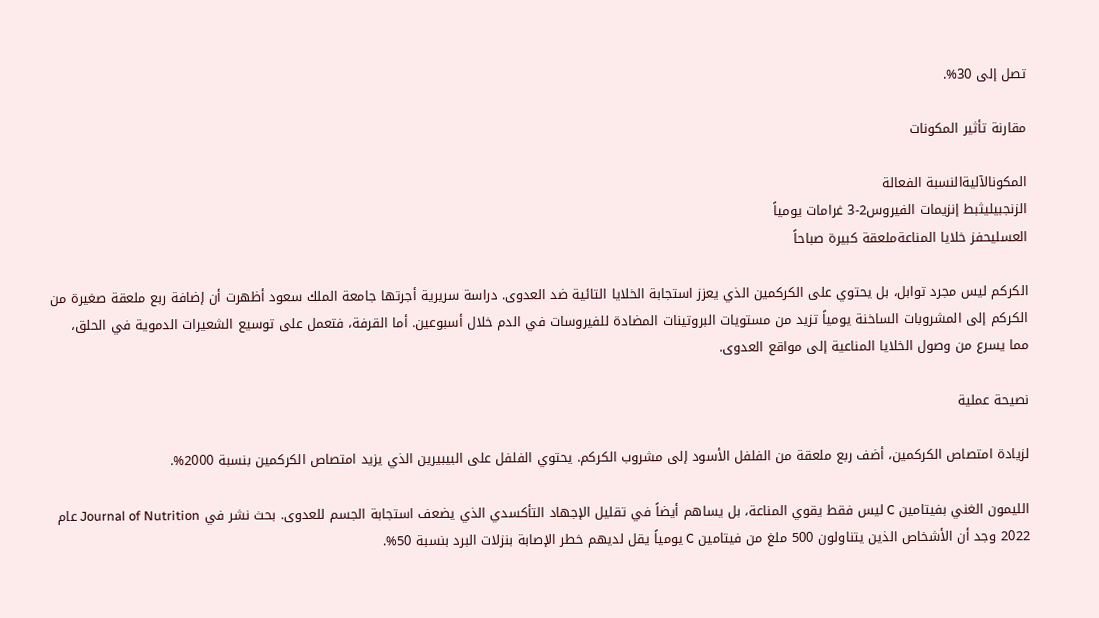تصل إلى 30%.

مقارنة تأثير المكونات

المكونالآليةالنسبة الفعالة
الزنجبيليثبط إنزيمات الفيروس2-3 غرامات يومياً
العسليحفز خلايا المناعةملعقة كبيرة صباحاً

الكركم ليس مجرد توابل، بل يحتوي على الكركمين الذي يعزز استجابة الخلايا التائية ضد العدوى. دراسة سريرية أجرتها جامعة الملك سعود أظهرت أن إضافة ربع ملعقة صغيرة من الكركم إلى المشروبات الساخنة يومياً تزيد من مستويات البروتينات المضادة للفيروسات في الدم خلال أسبوعين. أما القرفة، فتعمل على توسيع الشعيرات الدموية في الحلق، مما يسرع من وصول الخلايا المناعية إلى مواقع العدوى.

نصيحة عملية

لزيادة امتصاص الكركمين، أضف ربع ملعقة من الفلفل الأسود إلى مشروب الكركم. يحتوي الفلفل على البيبيرين الذي يزيد امتصاص الكركمين بنسبة 2000%.

الليمون الغني بفيتامين C ليس فقط يقوي المناعة، بل يساهم أيضاً في تقليل الإجهاد التأكسدي الذي يضعف استجابة الجسم للعدوى. بحث نشر في Journal of Nutrition عام 2022 وجد أن الأشخاص الذين يتناولون 500 ملغ من فيتامين C يومياً يقل لديهم خطر الإصابة بنزلات البرد بنسبة 50%.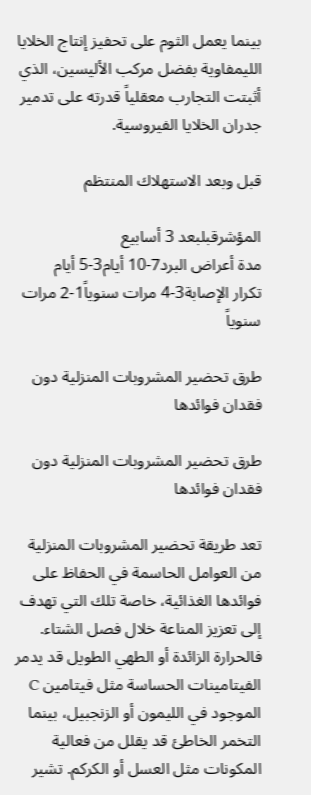بينما يعمل الثوم على تحفيز إنتاج الخلايا الليمفاوية بفضل مركب الأليسين، الذي أثبتت التجارب معقلياً قدرته على تدمير جدران الخلايا الفيروسية.

قبل وبعد الاستهلاك المنتظم

المؤشرقبلبعد 3 أسابيع
مدة أعراض البرد7-10 أيام3-5 أيام
تكرار الإصابة3-4 مرات سنوياً1-2 مرات سنوياً

طرق تحضير المشروبات المنزلية دون فقدان فوائدها

طرق تحضير المشروبات المنزلية دون فقدان فوائدها

تعد طريقة تحضير المشروبات المنزلية من العوامل الحاسمة في الحفاظ على فوائدها الغذائية، خاصة تلك التي تهدف إلى تعزيز المناعة خلال فصل الشتاء. فالحرارة الزائدة أو الطهي الطويل قد يدمر الفيتامينات الحساسة مثل فيتامين C الموجود في الليمون أو الزنجبيل، بينما التخمر الخاطئ قد يقلل من فعالية المكونات مثل العسل أو الكركم. تشير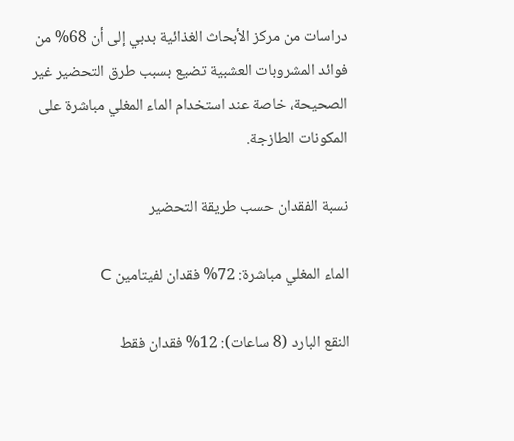دراسات من مركز الأبحاث الغذائية بدبي إلى أن 68% من فوائد المشروبات العشبية تضيع بسبب طرق التحضير غير الصحيحة، خاصة عند استخدام الماء المغلي مباشرة على المكونات الطازجة.

نسبة الفقدان حسب طريقة التحضير

الماء المغلي مباشرة: 72% فقدان لفيتامين C

النقع البارد (8 ساعات): 12% فقدان فقط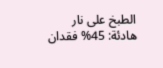الطبخ على نار هادئة: 45% فقدان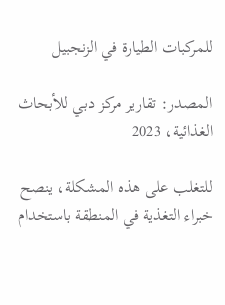للمركبات الطيارة في الزنجبيل

المصدر: تقارير مركز دبي للأبحاث الغذائية، 2023

للتغلب على هذه المشكلة، ينصح خبراء التغذية في المنطقة باستخدام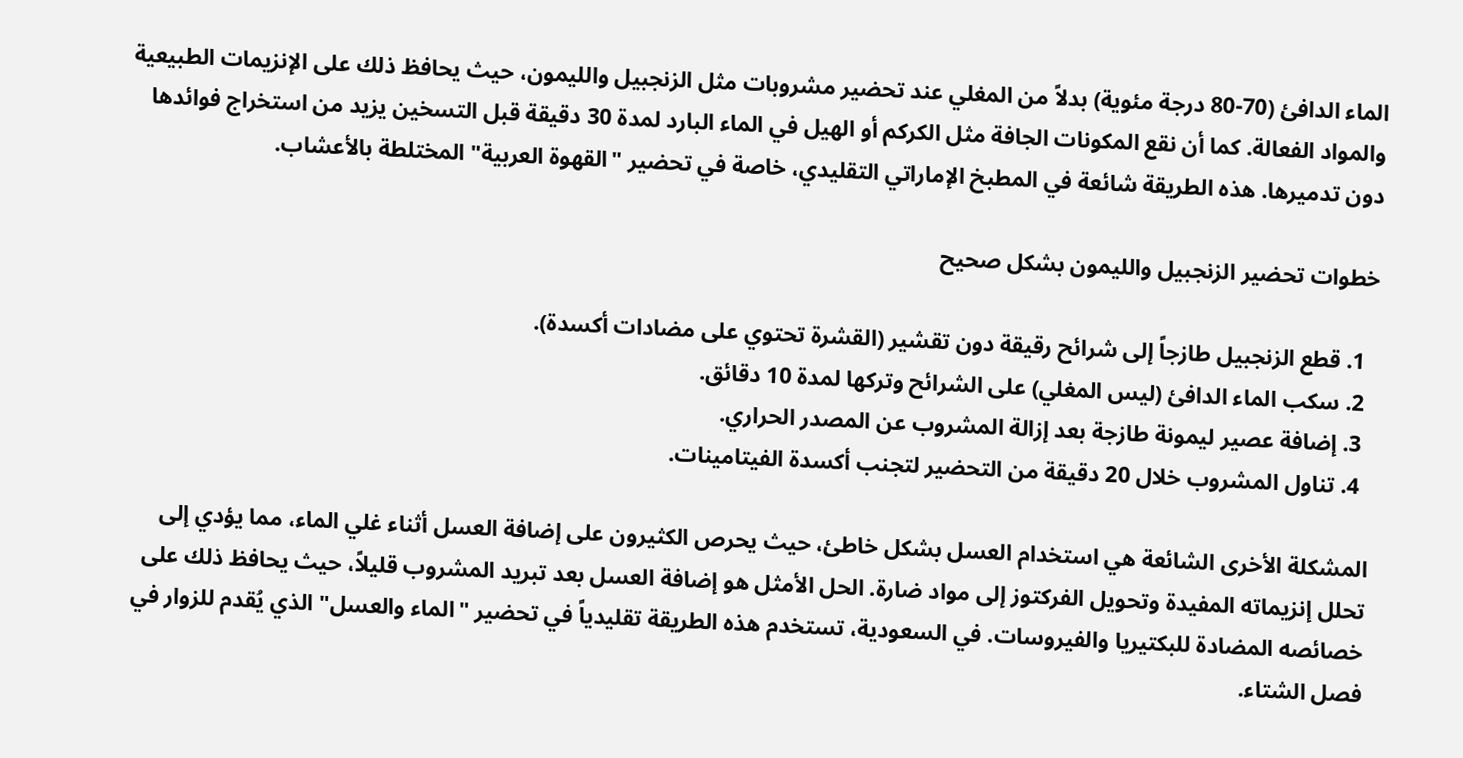الماء الدافئ (70-80 درجة مئوية) بدلاً من المغلي عند تحضير مشروبات مثل الزنجبيل والليمون، حيث يحافظ ذلك على الإنزيمات الطبيعية والمواد الفعالة. كما أن نقع المكونات الجافة مثل الكركم أو الهيل في الماء البارد لمدة 30 دقيقة قبل التسخين يزيد من استخراج فوائدها دون تدميرها. هذه الطريقة شائعة في المطبخ الإماراتي التقليدي، خاصة في تحضير "القهوة العربية" المختلطة بالأعشاب.

خطوات تحضير الزنجبيل والليمون بشكل صحيح

  1. قطع الزنجبيل طازجاً إلى شرائح رقيقة دون تقشير (القشرة تحتوي على مضادات أكسدة).
  2. سكب الماء الدافئ (ليس المغلي) على الشرائح وتركها لمدة 10 دقائق.
  3. إضافة عصير ليمونة طازجة بعد إزالة المشروب عن المصدر الحراري.
  4. تناول المشروب خلال 20 دقيقة من التحضير لتجنب أكسدة الفيتامينات.

المشكلة الأخرى الشائعة هي استخدام العسل بشكل خاطئ، حيث يحرص الكثيرون على إضافة العسل أثناء غلي الماء، مما يؤدي إلى تحلل إنزيماته المفيدة وتحويل الفركتوز إلى مواد ضارة. الحل الأمثل هو إضافة العسل بعد تبريد المشروب قليلاً، حيث يحافظ ذلك على خصائصه المضادة للبكتيريا والفيروسات. في السعودية، تستخدم هذه الطريقة تقليدياً في تحضير "الماء والعسل" الذي يُقدم للزوار في فصل الشتاء.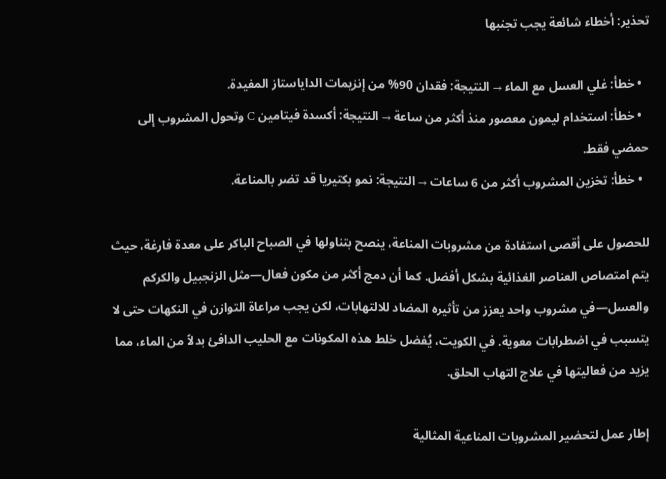تحذير: أخطاء شائعة يجب تجنبها

  • خطأ: غلي العسل مع الماء → النتيجة: فقدان 90% من إنزيمات الداياستاز المفيدة.
  • خطأ: استخدام ليمون معصور منذ أكثر من ساعة → النتيجة: أكسدة فيتامين C وتحول المشروب إلى حمضي فقط.
  • خطأ: تخزين المشروب أكثر من 6 ساعات → النتيجة: نمو بكتيريا قد تضر بالمناعة.

للحصول على أقصى استفادة من مشروبات المناعة، ينصح بتناولها في الصباح الباكر على معدة فارغة، حيث يتم امتصاص العناصر الغذائية بشكل أفضل. كما أن دمج أكثر من مكون فعال—مثل الزنجبيل والكركم والعسل—في مشروب واحد يعزز من تأثيره المضاد للالتهابات، لكن يجب مراعاة التوازن في النكهات حتى لا يتسبب في اضطرابات معوية. في الكويت، يُفضل خلط هذه المكونات مع الحليب الدافئ بدلاً من الماء، مما يزيد من فعاليتها في علاج التهاب الحلق.

إطار عمل لتحضير المشروبات المناعية المثالية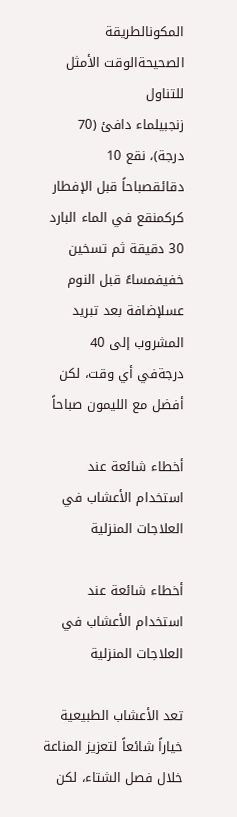المكونالطريقة الصحيحةالوقت الأمثل للتناول
زنجبيلماء دافئ (70 درجة)، نقع 10 دقائقصباحاً قبل الإفطار
كركمنقع في الماء البارد 30 دقيقة ثم تسخين خفيفمساءً قبل النوم
عسلإضافة بعد تبريد المشروب إلى 40 درجةفي أي وقت، لكن أفضل مع الليمون صباحاً

أخطاء شائعة عند استخدام الأعشاب في العلاجات المنزلية

أخطاء شائعة عند استخدام الأعشاب في العلاجات المنزلية

تعد الأعشاب الطبيعية خياراً شائعاً لتعزيز المناعة خلال فصل الشتاء، لكن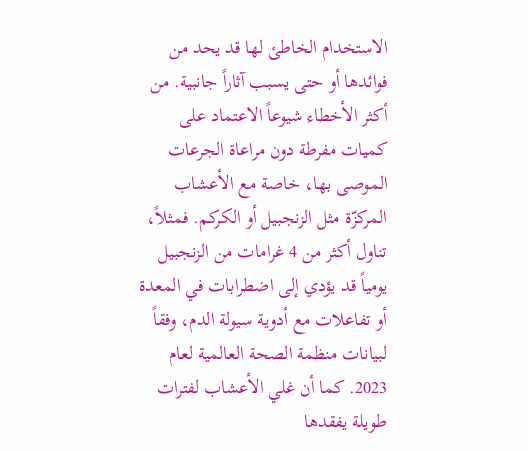الاستخدام الخاطئ لها قد يحد من فوائدها أو حتى يسبب آثاراً جانبية. من أكثر الأخطاء شيوعاً الاعتماد على كميات مفرطة دون مراعاة الجرعات الموصى بها، خاصة مع الأعشاب المركزّة مثل الزنجبيل أو الكركم. فمثلاً، تناول أكثر من 4 غرامات من الزنجبيل يومياً قد يؤدي إلى اضطرابات في المعدة أو تفاعلات مع أدوية سيولة الدم، وفقاً لبيانات منظمة الصحة العالمية لعام 2023. كما أن غلي الأعشاب لفترات طويلة يفقدها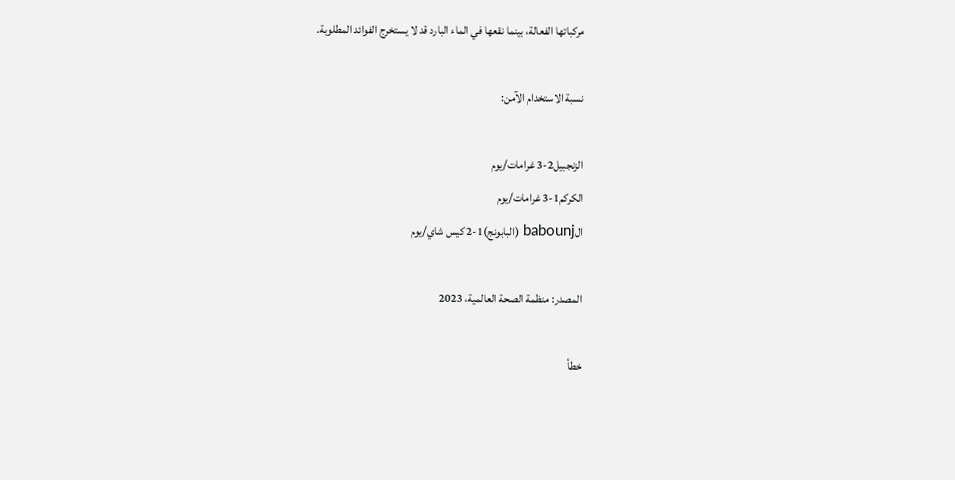مركباتها الفعالة، بينما نقعها في الماء البارد قد لا يستخرج الفوائد المطلوبة.

نسبة الاستخدام الآمن:

الزنجبيل2-3 غرامات/يوم
الكركم1-3 غرامات/يوم
الbabounj (البابونج)1-2 كيس شاي/يوم

المصدر: منظمة الصحة العالمية، 2023

خطأ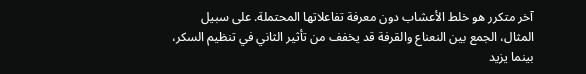آخر متكرر هو خلط الأعشاب دون معرفة تفاعلاتها المحتملة. على سبيل المثال، الجمع بين النعناع والقرفة قد يخفف من تأثير الثاني في تنظيم السكر، بينما يزيد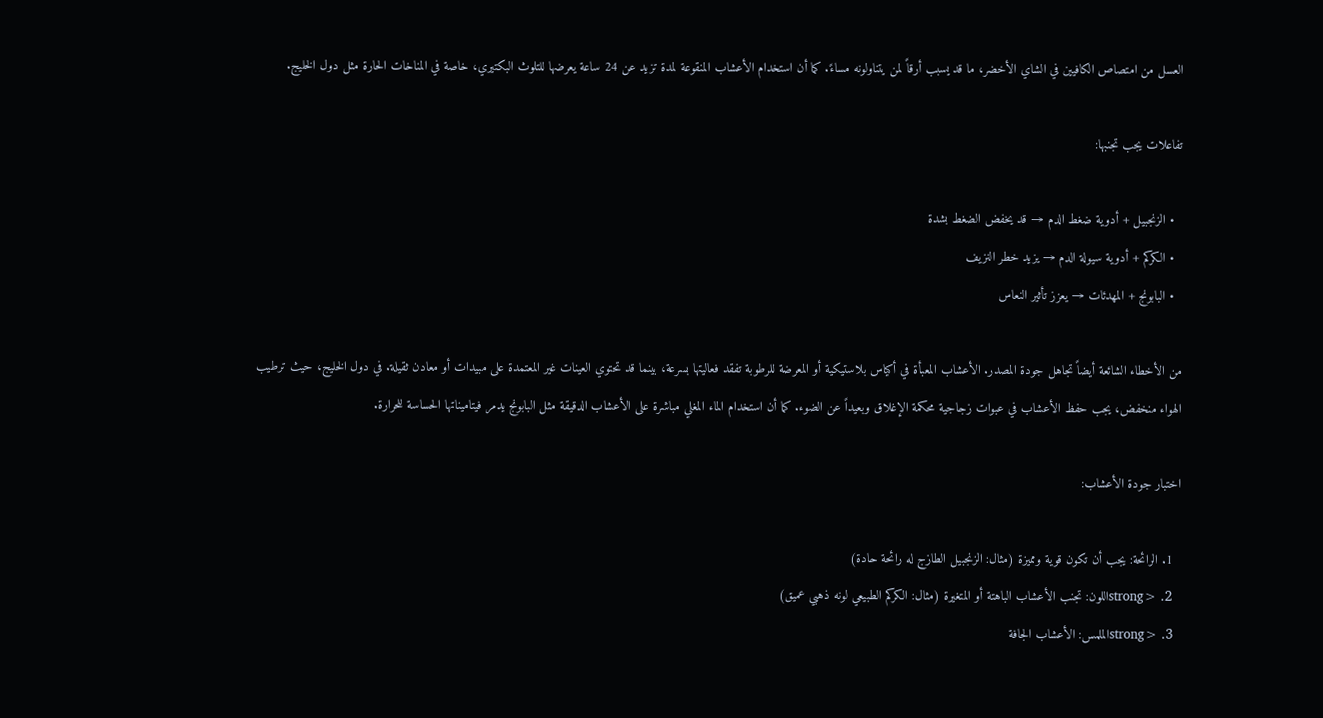العسل من امتصاص الكافيين في الشاي الأخضر، ما قد يسبب أرقاً لمن يتناولونه مساءً. كما أن استخدام الأعشاب المنقوعة لمدة تزيد عن 24 ساعة يعرضها للتلوث البكتيري، خاصة في المناخات الحارة مثل دول الخليج.

تفاعلات يجب تجنبها:

  • الزنجبيل + أدوية ضغط الدم → قد يخفض الضغط بشدة
  • الكركم + أدوية سيولة الدم → يزيد خطر النزيف
  • البابونج + المهدئات → يعزز تأثير النعاس

من الأخطاء الشائعة أيضاً تجاهل جودة المصدر. الأعشاب المعبأة في أكياس بلاستيكية أو المعرضة للرطوبة تفقد فعاليتها بسرعة، بينما قد تحتوي العينات غير المعتمدة على مبيدات أو معادن ثقيلة. في دول الخليج، حيث ترطيب الهواء منخفض، يجب حفظ الأعشاب في عبوات زجاجية محكمة الإغلاق وبعيداً عن الضوء. كما أن استخدام الماء المغلي مباشرة على الأعشاب الدقيقة مثل البابونج يدمر فيتاميناتها الحساسة للحرارة.

اختبار جودة الأعشاب:

  1. الرائحة: يجب أن تكون قوية ومميزة (مثال: الزنجبيل الطازج له رائحة حادة)
  2. <strongاللون: تجنب الأعشاب الباهتة أو المتغيرة (مثال: الكركم الطبيعي لونه ذهبي عميق)
  3. <strongالملمس: الأعشاب الجافة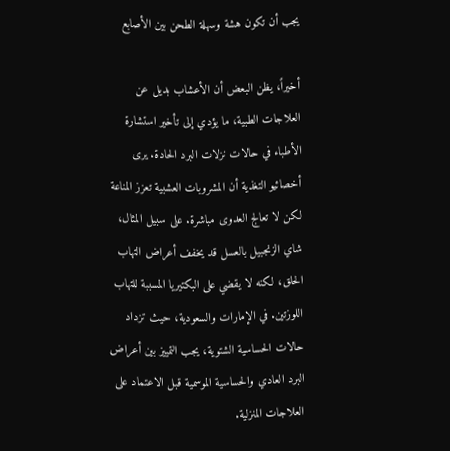يجب أن تكون هشة وسهلة الطحن بين الأصابع

أخيراً، يظن البعض أن الأعشاب بديل عن العلاجات الطبية، ما يؤدي إلى تأخير استشارة الأطباء في حالات نزلات البرد الحادة. يرى أخصائيو التغذية أن المشروبات العشبية تعزز المناعة لكن لا تعالج العدوى مباشرة. على سبيل المثال، شاي الزنجبيل بالعسل قد يخفف أعراض التهاب الحلق، لكنه لا يقضي على البكتيريا المسببة للتهاب اللوزتين. في الإمارات والسعودية، حيث تزداد حالات الحساسية الشتوية، يجب التمييز بين أعراض البرد العادي والحساسية الموسمية قبل الاعتماد على العلاجات المنزلية.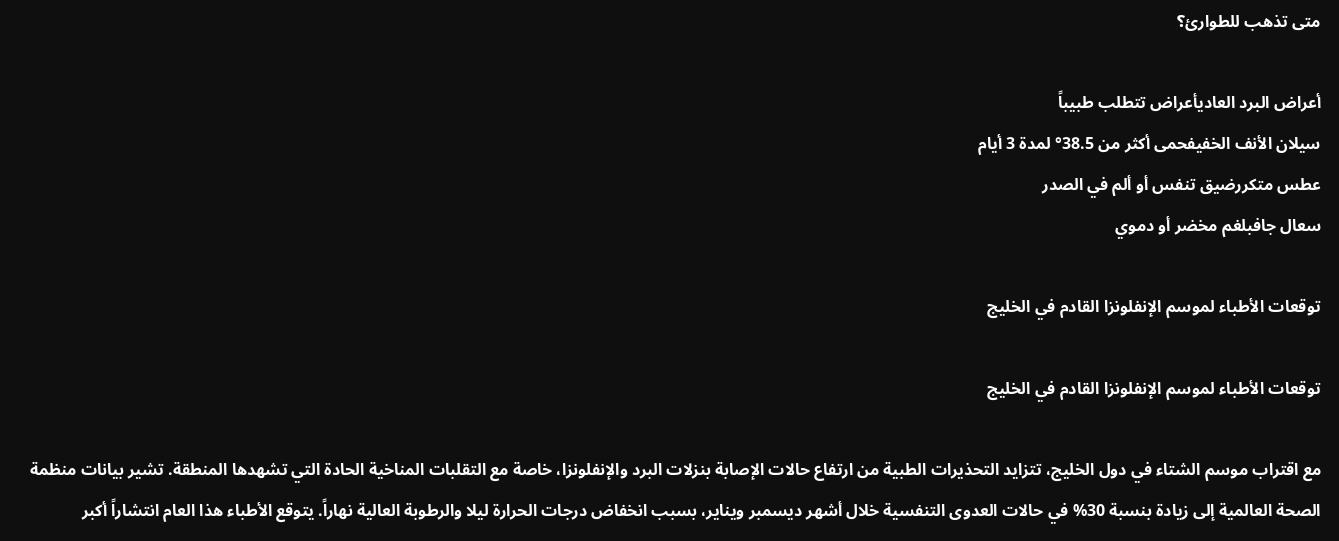متى تذهب للطوارئ؟

أعراض البرد العاديأعراض تتطلب طبيباً
سيلان الأنف الخفيفحمى أكثر من 38.5° لمدة 3 أيام
عطس متكررضيق تنفس أو ألم في الصدر
سعال جافبلغم مخضر أو دموي

توقعات الأطباء لموسم الإنفلونزا القادم في الخليج

توقعات الأطباء لموسم الإنفلونزا القادم في الخليج

مع اقتراب موسم الشتاء في دول الخليج، تتزايد التحذيرات الطبية من ارتفاع حالات الإصابة بنزلات البرد والإنفلونزا، خاصة مع التقلبات المناخية الحادة التي تشهدها المنطقة. تشير بيانات منظمة الصحة العالمية إلى زيادة بنسبة 30% في حالات العدوى التنفسية خلال أشهر ديسمبر ويناير، بسبب انخفاض درجات الحرارة ليلا والرطوبة العالية نهاراً. يتوقع الأطباء هذا العام انتشاراً أكبر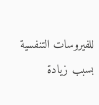للفيروسات التنفسية بسبب زيادة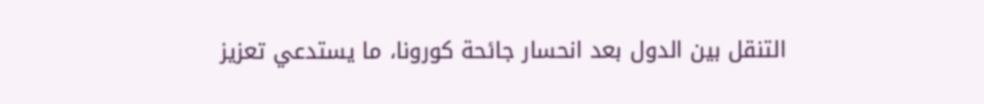التنقل بين الدول بعد انحسار جائحة كورونا، ما يستدعي تعزيز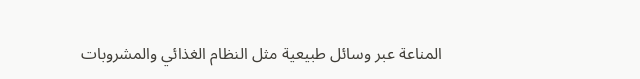المناعة عبر وسائل طبيعية مثل النظام الغذائي والمشروبات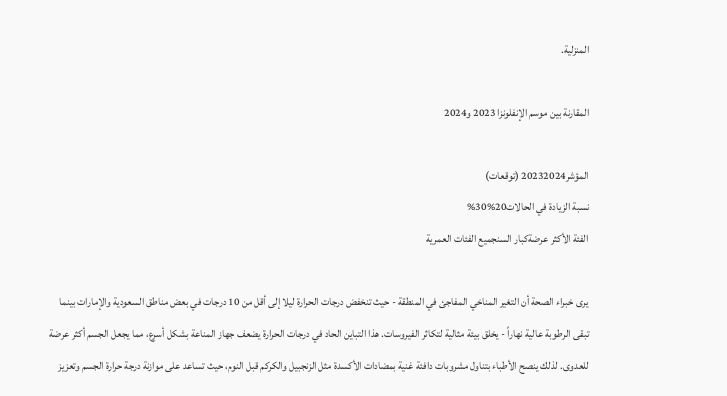المنزلية.

المقارنة بين موسم الإنفلونزا 2023 و2024

المؤشر20232024 (توقعات)
نسبة الزيادة في الحالات20%30%
الفئة الأكثر عرضةكبار السنجميع الفئات العمرية

يرى خبراء الصحة أن التغير المناخي المفاجئ في المنطقة - حيث تنخفض درجات الحرارة ليلا إلى أقل من 10 درجات في بعض مناطق السعودية والإمارات بينما تبقى الرطوبة عالية نهاراً - يخلق بيئة مثالية لتكاثر الفيروسات. هذا التباين الحاد في درجات الحرارة يضعف جهاز المناعة بشكل أسرع، مما يجعل الجسم أكثر عرضة للعدوى. لذلك ينصح الأطباء بتناول مشروبات دافئة غنية بمضادات الأكسدة مثل الزنجبيل والكركم قبل النوم، حيث تساعد على موازنة درجة حرارة الجسم وتعزيز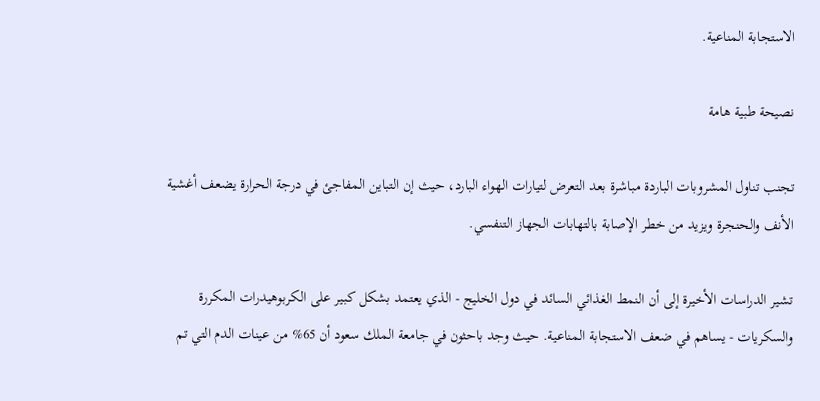الاستجابة المناعية.

نصيحة طبية هامة

تجنب تناول المشروبات الباردة مباشرة بعد التعرض لتيارات الهواء البارد، حيث إن التباين المفاجئ في درجة الحرارة يضعف أغشية الأنف والحنجرة ويزيد من خطر الإصابة بالتهابات الجهاز التنفسي.

تشير الدراسات الأخيرة إلى أن النمط الغذائي السائد في دول الخليج - الذي يعتمد بشكل كبير على الكربوهيدرات المكررة والسكريات - يساهم في ضعف الاستجابة المناعية. حيث وجد باحثون في جامعة الملك سعود أن 65% من عينات الدم التي تم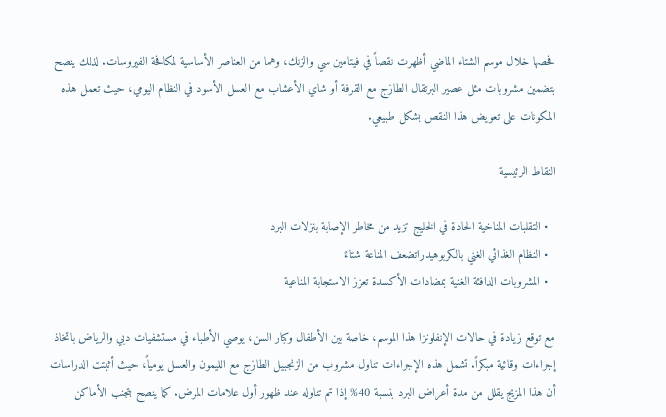فحصها خلال موسم الشتاء الماضي أظهرت نقصاً في فيتامين سي والزنك، وهما من العناصر الأساسية لمكافحة الفيروسات. لذلك ينصح بتضمين مشروبات مثل عصير البرتقال الطازج مع القرفة أو شاي الأعشاب مع العسل الأسود في النظام اليومي، حيث تعمل هذه المكونات على تعويض هذا النقص بشكل طبيعي.

النقاط الرئيسية

  • التقلبات المناخية الحادة في الخليج تزيد من مخاطر الإصابة بنزلات البرد
  • النظام الغذائي الغني بالكربوهيدراتضعف المناعة شتاءً
  • المشروبات الدافئة الغنية بمضادات الأكسدة تعزز الاستجابة المناعية

مع توقع زيادة في حالات الإنفلونزا هذا الموسم، خاصة بين الأطفال وكبار السن، يوصي الأطباء في مستشفيات دبي والرياض باتخاذ إجراءات وقائية مبكراً. تشمل هذه الإجراءات تناول مشروب من الزنجبيل الطازج مع الليمون والعسل يومياً، حيث أثبتت الدراسات أن هذا المزيج يقلل من مدة أعراض البرد بنسبة 40% إذا تم تناوله عند ظهور أول علامات المرض. كما ينصح بتجنب الأماكن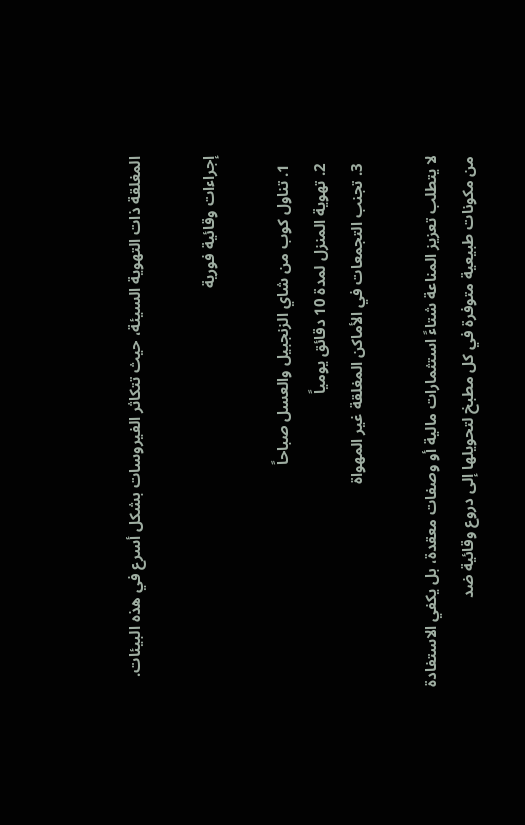المغلقة ذات التهوية السيئة، حيث تتكاثر الفيروسات بشكل أسرع في هذه البيئات.

إجراءات وقائية فورية

  1. تناول كوب من شاي الزنجبيل والعسل صباحاً
  2. تهوية المنزل لمدة 10 دقائق يومياً
  3. تجنب التجمعات في الأماكن المغلقة غير المهواة

لا يتطلب تعزيز المناعة شتاءً استثمارات مالية أو وصفات معقدة، بل يكفي الاستفادة من مكونات طبيعية متوفرة في كل مطبخ لتحويلها إلى دروع وقائية ضد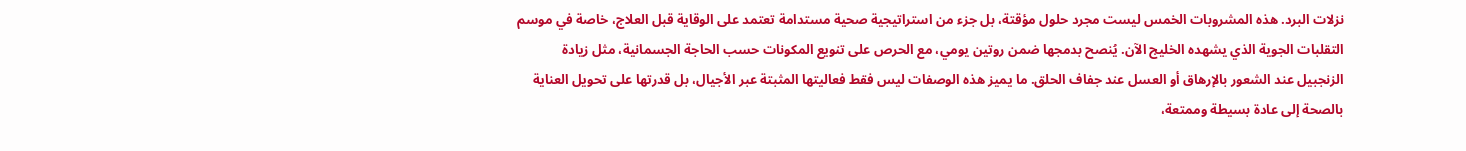نزلات البرد. هذه المشروبات الخمس ليست مجرد حلول مؤقتة، بل جزء من استراتيجية صحية مستدامة تعتمد على الوقاية قبل العلاج، خاصة في موسم التقلبات الجوية الذي يشهده الخليج الآن. يُنصح بدمجها ضمن روتين يومي، مع الحرص على تنويع المكونات حسب الحاجة الجسمانية، مثل زيادة الزنجبيل عند الشعور بالإرهاق أو العسل عند جفاف الحلق. ما يميز هذه الوصفات ليس فقط فعاليتها المثبتة عبر الأجيال، بل قدرتها على تحويل العناية بالصحة إلى عادة بسيطة وممتعة،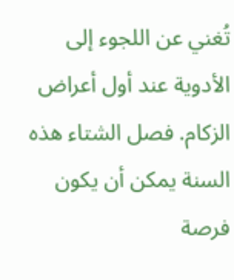تُغني عن اللجوء إلى الأدوية عند أول أعراض الزكام. فصل الشتاء هذه السنة يمكن أن يكون فرصة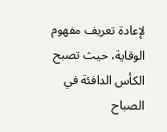لإعادة تعريف مفهوم الوقاية، حيث تصبح الكأس الدافئة في الصباح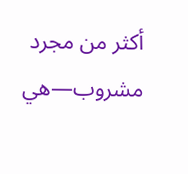أكثر من مجرد مشروب—هي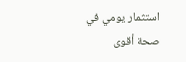استثمار يومي في صحة أقوى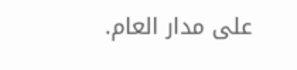على مدار العام.